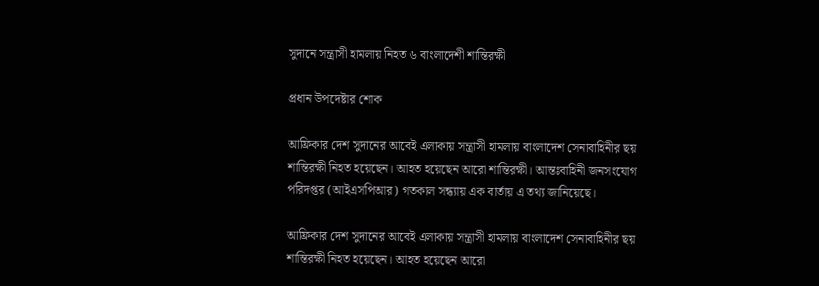সুদানে সন্ত্রাসী হামলায় নিহত ৬ বাংলাদেশী শান্তিরক্ষী

প্রধান উপদেষ্টার শোক

আফ্রিকার দেশ সুদানের আবেই এলাকায় সন্ত্রাসী হামলায় বাংলাদেশ সেনাবাহিনীর ছয় শান্তিরক্ষী নিহত হয়েছেন। আহত হয়েছেন আরো শান্তিরক্ষী। আন্তঃবাহিনী জনসংযোগ পরিদপ্তর (আইএসপিআর) গতকাল সন্ধ্যায় এক বার্তায় এ তথ্য জানিয়েছে।

আফ্রিকার দেশ সুদানের আবেই এলাকায় সন্ত্রাসী হামলায় বাংলাদেশ সেনাবাহিনীর ছয় শান্তিরক্ষী নিহত হয়েছেন। আহত হয়েছেন আরো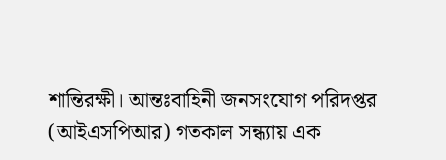শান্তিরক্ষী। আন্তঃবাহিনী জনসংযোগ পরিদপ্তর (আইএসপিআর) গতকাল সন্ধ্যায় এক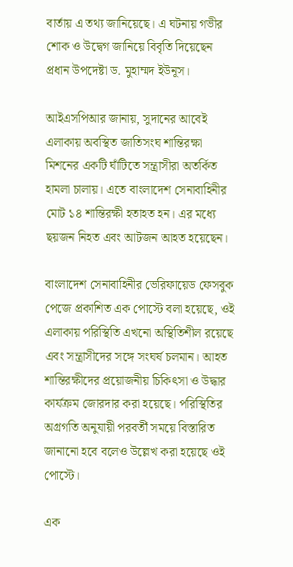বার্তায় এ তথ্য জানিয়েছে। এ ঘটনায় গভীর শোক ও উদ্বেগ জানিয়ে বিবৃতি দিয়েছেন প্রধান উপদেষ্টা ড. মুহাম্মদ ইউনূস।

আইএসপিআর জানায়, সুদানের আবেই এলাকায় অবস্থিত জাতিসংঘ শান্তিরক্ষা মিশনের একটি ঘাঁটিতে সন্ত্রাসীরা অতর্কিত হামলা চালায়। এতে বাংলাদেশ সেনাবাহিনীর মোট ১৪ শান্তিরক্ষী হতাহত হন। এর মধ্যে ছয়জন নিহত এবং আটজন আহত হয়েছেন।

বাংলাদেশ সেনাবাহিনীর ভেরিফায়েড ফেসবুক পেজে প্রকাশিত এক পোস্টে বলা হয়েছে, ওই এলাকায় পরিস্থিতি এখনো অস্থিতিশীল রয়েছে এবং সন্ত্রাসীদের সঙ্গে সংঘর্ষ চলমান। আহত শান্তিরক্ষীদের প্রয়োজনীয় চিকিৎসা ও উদ্ধার কার্যক্রম জোরদার করা হয়েছে। পরিস্থিতির অগ্রগতি অনুযায়ী পরবর্তী সময়ে বিস্তারিত জানানো হবে বলেও উল্লেখ করা হয়েছে ওই পোস্টে।

এক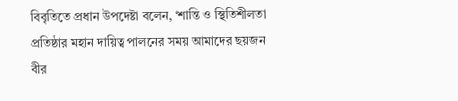বিবৃতিতে প্রধান উপদেষ্টা বলেন, ‘শান্তি ও স্থিতিশীলতা প্রতিষ্ঠার মহান দায়িত্ব পালনের সময় আমাদের ছয়জন বীর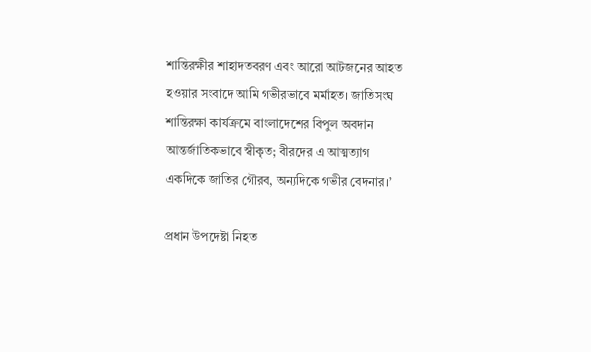শান্তিরক্ষীর শাহাদতবরণ এবং আরো আটজনের আহত হওয়ার সংবাদে আমি গভীরভাবে মর্মাহত। জাতিসংঘ শান্তিরক্ষা কার্যক্রমে বাংলাদেশের বিপুল অবদান আন্তর্জাতিকভাবে স্বীকৃত; বীরদের এ আত্মত্যাগ একদিকে জাতির গৌরব, অন্যদিকে গভীর বেদনার।’

প্রধান উপদেষ্টা নিহত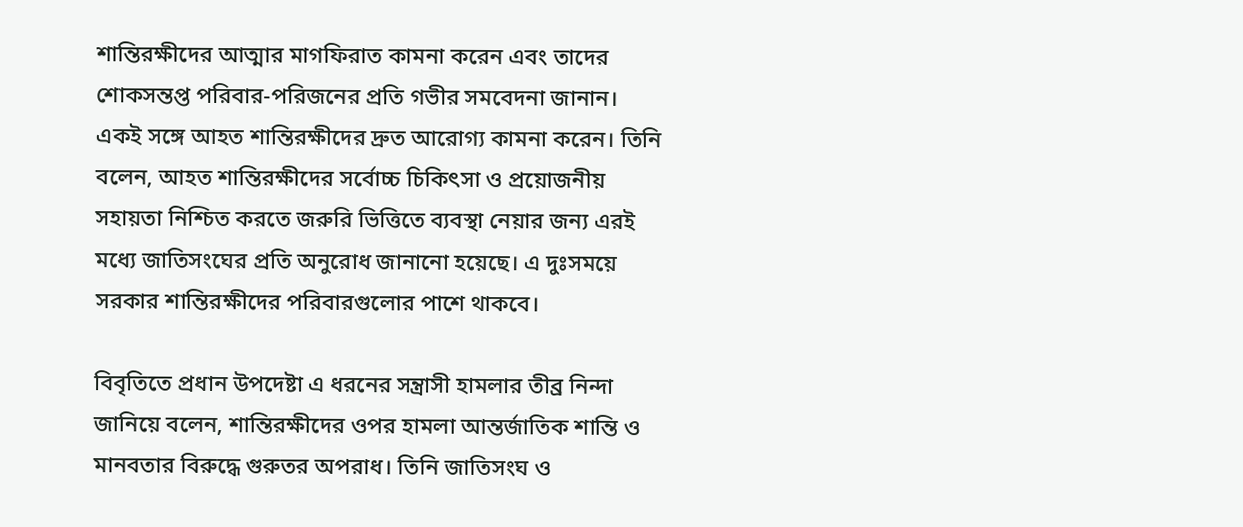শান্তিরক্ষীদের আত্মার মাগফিরাত কামনা করেন এবং তাদের শোকসন্তপ্ত পরিবার-পরিজনের প্রতি গভীর সমবেদনা জানান। একই সঙ্গে আহত শান্তিরক্ষীদের দ্রুত আরোগ্য কামনা করেন। তিনি বলেন, আহত শান্তিরক্ষীদের সর্বোচ্চ চিকিৎসা ও প্রয়োজনীয় সহায়তা নিশ্চিত করতে জরুরি ভিত্তিতে ব্যবস্থা নেয়ার জন্য এরই মধ্যে জাতিসংঘের প্রতি অনুরোধ জানানো হয়েছে। এ দুঃসময়ে সরকার শান্তিরক্ষীদের পরিবারগুলোর পাশে থাকবে।

বিবৃতিতে প্রধান উপদেষ্টা এ ধরনের সন্ত্রাসী হামলার তীব্র নিন্দা জানিয়ে বলেন, শান্তিরক্ষীদের ওপর হামলা আন্তর্জাতিক শান্তি ও মানবতার বিরুদ্ধে গুরুতর অপরাধ। তিনি জাতিসংঘ ও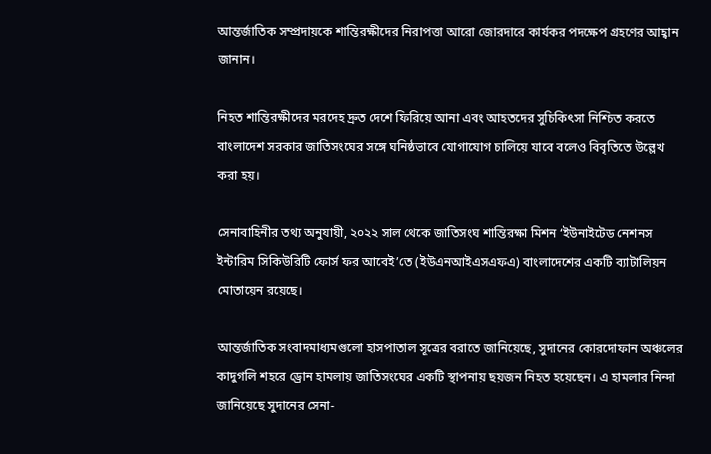আন্তর্জাতিক সম্প্রদায়কে শান্তিরক্ষীদের নিরাপত্তা আরো জোরদারে কার্যকর পদক্ষেপ গ্রহণের আহ্বান জানান।

নিহত শান্তিরক্ষীদের মরদেহ দ্রুত দেশে ফিরিয়ে আনা এবং আহতদের সুচিকিৎসা নিশ্চিত করতে বাংলাদেশ সরকার জাতিসংঘের সঙ্গে ঘনিষ্ঠভাবে যোগাযোগ চালিয়ে যাবে বলেও বিবৃতিতে উল্লেখ করা হয়।

সেনাবাহিনীর তথ্য অনুযায়ী, ২০২২ সাল থেকে জাতিসংঘ শান্তিরক্ষা মিশন ‘ইউনাইটেড নেশনস ইন্টারিম সিকিউরিটি ফোর্স ফর আবেই’তে (ইউএনআইএসএফএ) বাংলাদেশের একটি ব্যাটালিয়ন মোতায়েন রয়েছে।

আন্তর্জাতিক সংবাদমাধ্যমগুলো হাসপাতাল সূত্রের বরাতে জানিয়েছে, সুদানের কোরদোফান অঞ্চলের কাদুগলি শহরে ড্রোন হামলায় জাতিসংঘের একটি স্থাপনায় ছয়জন নিহত হয়েছেন। এ হামলার নিন্দা জানিয়েছে সুদানের সেনা-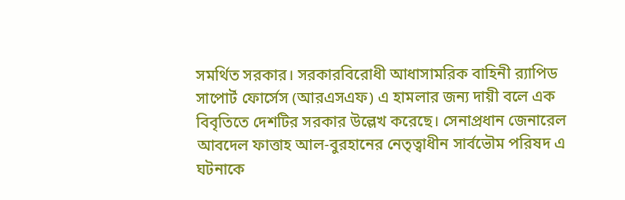সমর্থিত সরকার। সরকারবিরোধী আধাসামরিক বাহিনী র‌্যাপিড সাপোর্ট ফোর্সেস (আরএসএফ) এ হামলার জন্য দায়ী বলে এক বিবৃতিতে দেশটির সরকার উল্লেখ করেছে। সেনাপ্রধান জেনারেল আবদেল ফাত্তাহ আল-বুরহানের নেতৃত্বাধীন সার্বভৌম পরিষদ এ ঘটনাকে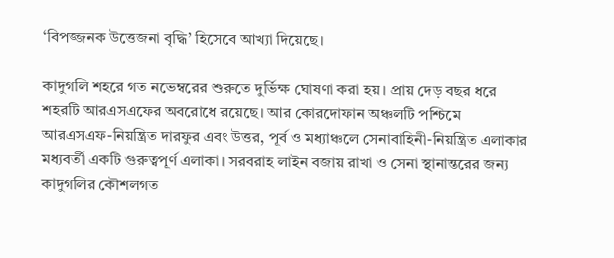‘বিপজ্জনক উত্তেজনা বৃদ্ধি’ হিসেবে আখ্যা দিয়েছে।

কাদুগলি শহরে গত নভেম্বরের শুরুতে দুর্ভিক্ষ ঘোষণা করা হয়। প্রায় দেড় বছর ধরে শহরটি আরএসএফের অবরোধে রয়েছে। আর কোরদোফান অঞ্চলটি পশ্চিমে আরএসএফ-নিয়ন্ত্রিত দারফুর এবং উত্তর, পূর্ব ও মধ্যাঞ্চলে সেনাবাহিনী-নিয়ন্ত্রিত এলাকার মধ্যবর্তী একটি গুরুত্বপূর্ণ এলাকা। সরবরাহ লাইন বজায় রাখা ও সেনা স্থানান্তরের জন্য কাদুগলির কৌশলগত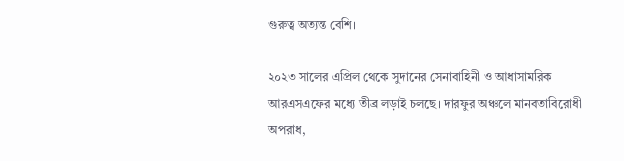গুরুত্ব অত্যন্ত বেশি।

২০২৩ সালের এপ্রিল থেকে সুদানের সেনাবাহিনী ও আধাসামরিক আরএসএফের মধ্যে তীব্র লড়াই চলছে। দারফুর অঞ্চলে মানবতাবিরোধী অপরাধ,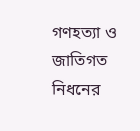গণহত্যা ও জাতিগত নিধনের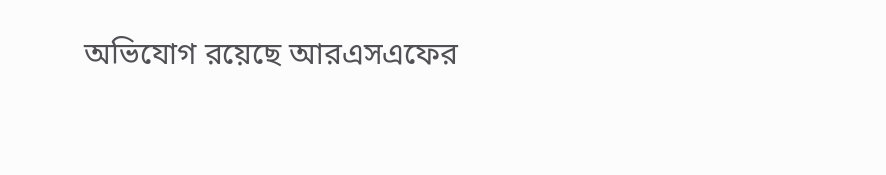অভিযোগ রয়েছে আরএসএফের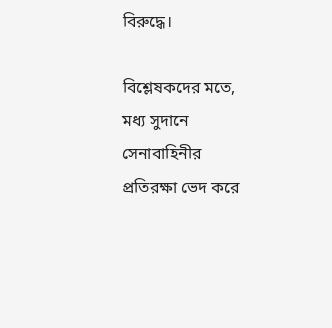বিরুদ্ধে।

বিশ্লেষকদের মতে, মধ্য সুদানে সেনাবাহিনীর প্রতিরক্ষা ভেদ করে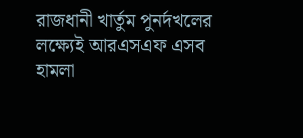রাজধানী খার্তুম পুনর্দখলের লক্ষ্যেই আরএসএফ এসব হামলা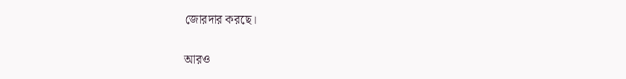জোরদার করছে।

আরও